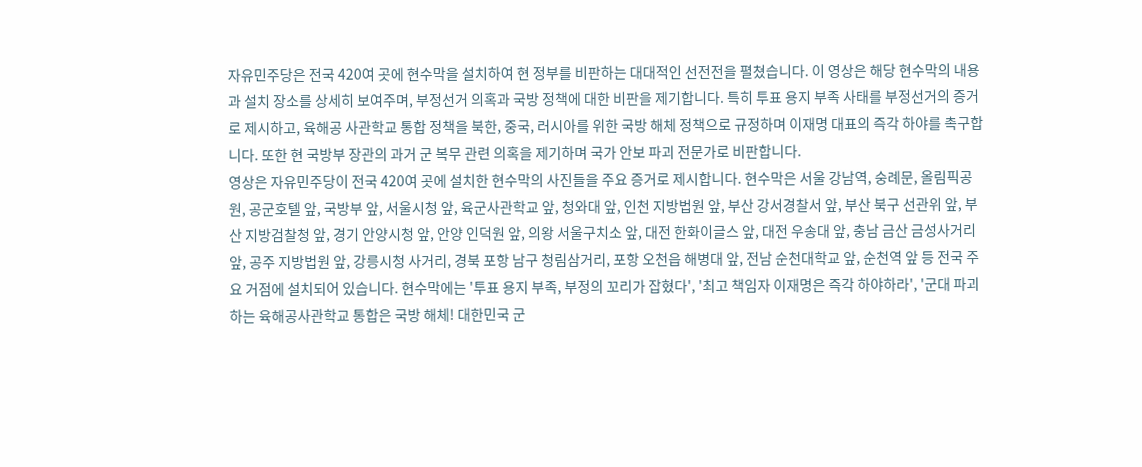자유민주당은 전국 420여 곳에 현수막을 설치하여 현 정부를 비판하는 대대적인 선전전을 펼쳤습니다. 이 영상은 해당 현수막의 내용과 설치 장소를 상세히 보여주며, 부정선거 의혹과 국방 정책에 대한 비판을 제기합니다. 특히 투표 용지 부족 사태를 부정선거의 증거로 제시하고, 육해공 사관학교 통합 정책을 북한, 중국, 러시아를 위한 국방 해체 정책으로 규정하며 이재명 대표의 즉각 하야를 촉구합니다. 또한 현 국방부 장관의 과거 군 복무 관련 의혹을 제기하며 국가 안보 파괴 전문가로 비판합니다.
영상은 자유민주당이 전국 420여 곳에 설치한 현수막의 사진들을 주요 증거로 제시합니다. 현수막은 서울 강남역, 숭례문, 올림픽공원, 공군호텔 앞, 국방부 앞, 서울시청 앞, 육군사관학교 앞, 청와대 앞, 인천 지방법원 앞, 부산 강서경찰서 앞, 부산 북구 선관위 앞, 부산 지방검찰청 앞, 경기 안양시청 앞, 안양 인덕원 앞, 의왕 서울구치소 앞, 대전 한화이글스 앞, 대전 우송대 앞, 충남 금산 금성사거리 앞, 공주 지방법원 앞, 강릉시청 사거리, 경북 포항 남구 청림삼거리, 포항 오천읍 해병대 앞, 전남 순천대학교 앞, 순천역 앞 등 전국 주요 거점에 설치되어 있습니다. 현수막에는 '투표 용지 부족, 부정의 꼬리가 잡혔다', '최고 책임자 이재명은 즉각 하야하라', '군대 파괴하는 육해공사관학교 통합은 국방 해체! 대한민국 군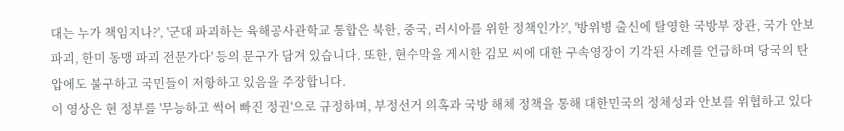대는 누가 책임지나?', '군대 파괴하는 육해공사관학교 통합은 북한, 중국, 러시아를 위한 정책인가?', '방위병 출신에 탈영한 국방부 장관, 국가 안보 파괴, 한미 동맹 파괴 전문가다' 등의 문구가 담겨 있습니다. 또한, 현수막을 게시한 김모 씨에 대한 구속영장이 기각된 사례를 언급하며 당국의 탄압에도 불구하고 국민들이 저항하고 있음을 주장합니다.
이 영상은 현 정부를 '무능하고 썩어 빠진 정권'으로 규정하며, 부정선거 의혹과 국방 해체 정책을 통해 대한민국의 정체성과 안보를 위협하고 있다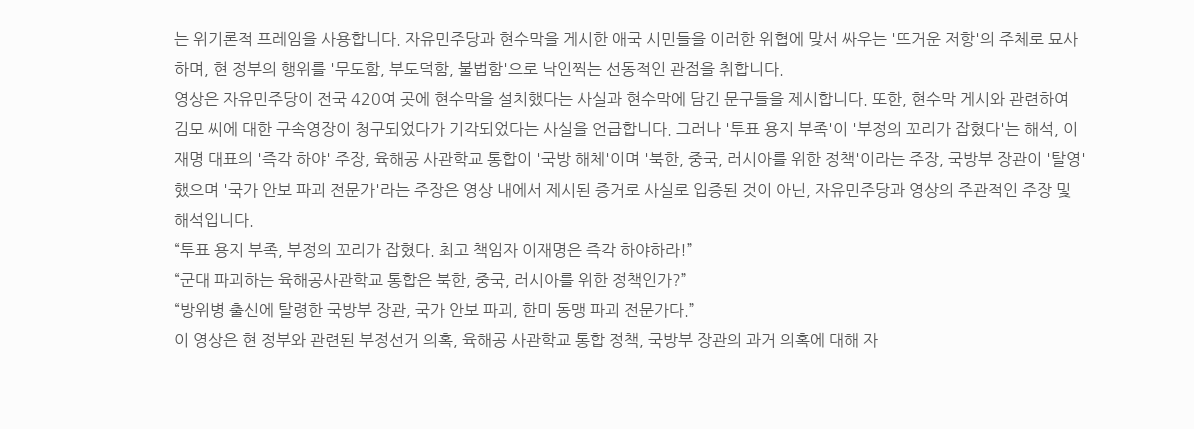는 위기론적 프레임을 사용합니다. 자유민주당과 현수막을 게시한 애국 시민들을 이러한 위협에 맞서 싸우는 '뜨거운 저항'의 주체로 묘사하며, 현 정부의 행위를 '무도함, 부도덕함, 불법함'으로 낙인찍는 선동적인 관점을 취합니다.
영상은 자유민주당이 전국 420여 곳에 현수막을 설치했다는 사실과 현수막에 담긴 문구들을 제시합니다. 또한, 현수막 게시와 관련하여 김모 씨에 대한 구속영장이 청구되었다가 기각되었다는 사실을 언급합니다. 그러나 '투표 용지 부족'이 '부정의 꼬리가 잡혔다'는 해석, 이재명 대표의 '즉각 하야' 주장, 육해공 사관학교 통합이 '국방 해체'이며 '북한, 중국, 러시아를 위한 정책'이라는 주장, 국방부 장관이 '탈영'했으며 '국가 안보 파괴 전문가'라는 주장은 영상 내에서 제시된 증거로 사실로 입증된 것이 아닌, 자유민주당과 영상의 주관적인 주장 및 해석입니다.
“투표 용지 부족, 부정의 꼬리가 잡혔다. 최고 책임자 이재명은 즉각 하야하라!”
“군대 파괴하는 육해공사관학교 통합은 북한, 중국, 러시아를 위한 정책인가?”
“방위병 출신에 탈령한 국방부 장관, 국가 안보 파괴, 한미 동맹 파괴 전문가다.”
이 영상은 현 정부와 관련된 부정선거 의혹, 육해공 사관학교 통합 정책, 국방부 장관의 과거 의혹에 대해 자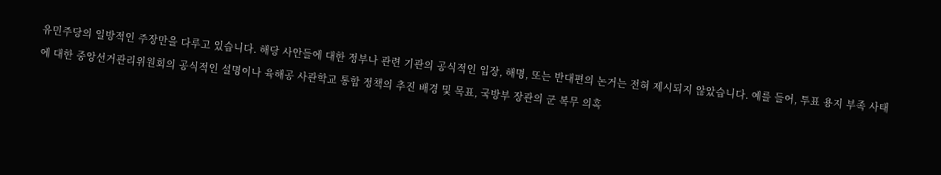유민주당의 일방적인 주장만을 다루고 있습니다. 해당 사안들에 대한 정부나 관련 기관의 공식적인 입장, 해명, 또는 반대편의 논거는 전혀 제시되지 않았습니다. 예를 들어, 투표 용지 부족 사태에 대한 중앙선거관리위원회의 공식적인 설명이나 육해공 사관학교 통합 정책의 추진 배경 및 목표, 국방부 장관의 군 복무 의혹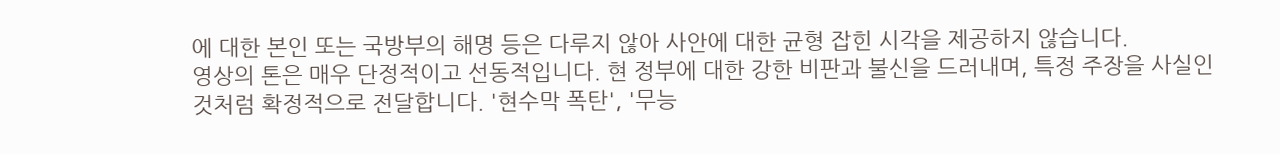에 대한 본인 또는 국방부의 해명 등은 다루지 않아 사안에 대한 균형 잡힌 시각을 제공하지 않습니다.
영상의 톤은 매우 단정적이고 선동적입니다. 현 정부에 대한 강한 비판과 불신을 드러내며, 특정 주장을 사실인 것처럼 확정적으로 전달합니다. '현수막 폭탄', '무능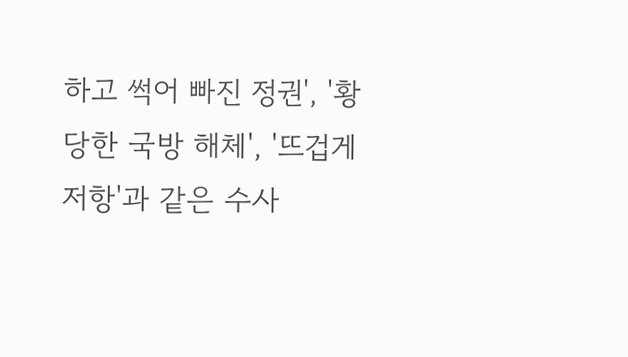하고 썩어 빠진 정권', '황당한 국방 해체', '뜨겁게 저항'과 같은 수사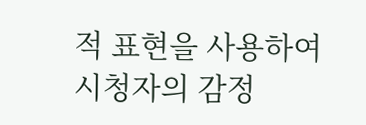적 표현을 사용하여 시청자의 감정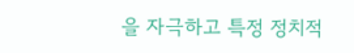을 자극하고 특정 정치적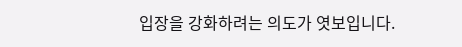입장을 강화하려는 의도가 엿보입니다.